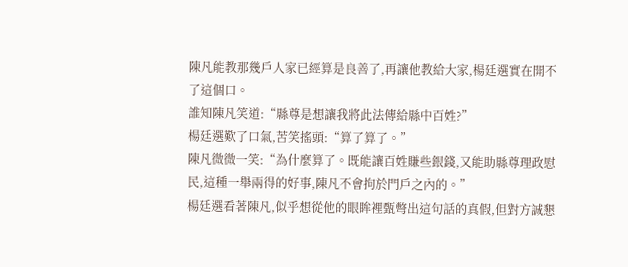陳凡能教那幾戶人家已經算是良善了,再讓他教給大家,楊廷選實在開不了這個口。
誰知陳凡笑道:“縣尊是想讓我將此法傳給縣中百姓?”
楊廷選歎了口氣,苦笑搖頭:“算了算了。”
陳凡微微一笑:“為什麼算了。既能讓百姓賺些銀錢,又能助縣尊理政慰民,這種一舉兩得的好事,陳凡不會拘於門戶之內的。”
楊廷選看著陳凡,似乎想從他的眼眸裡甄彆出這句話的真假,但對方誠懇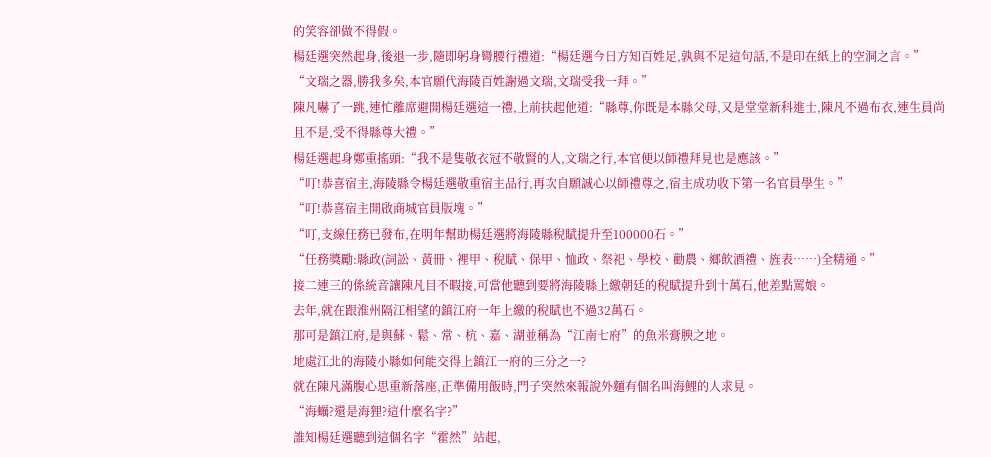的笑容卻做不得假。
楊廷選突然起身,後退一步,隨即躬身彎腰行禮道:“楊廷選今日方知百姓足,孰與不足這句話,不是印在紙上的空洞之言。”
“文瑞之器,勝我多矣,本官願代海陵百姓謝過文瑞,文瑞受我一拜。”
陳凡嚇了一跳,連忙離席避開楊廷選這一禮,上前扶起他道:“縣尊,你既是本縣父母,又是堂堂新科進士,陳凡不過布衣,連生員尚且不是,受不得縣尊大禮。”
楊廷選起身鄭重搖頭:“我不是隻敬衣冠不敬賢的人,文瑞之行,本官便以師禮拜見也是應該。”
“叮!恭喜宿主,海陵縣令楊廷選敬重宿主品行,再次自願誠心以師禮尊之,宿主成功收下第一名官員學生。”
“叮!恭喜宿主開啟商城官員版塊。”
“叮,支線任務已發布,在明年幫助楊廷選將海陵縣稅賦提升至100000石。”
“任務獎勵:縣政(詞訟、黃冊、裡甲、稅賦、保甲、恤政、祭祀、學校、勸農、鄉飲酒禮、旌表……)全精通。”
接二連三的係統音讓陳凡目不暇接,可當他聽到要將海陵縣上繳朝廷的稅賦提升到十萬石,他差點罵娘。
去年,就在跟淮州隔江相望的鎮江府一年上繳的稅賦也不過32萬石。
那可是鎮江府,是與蘇、鬆、常、杭、嘉、湖並稱為“江南七府”的魚米膏腴之地。
地處江北的海陵小縣如何能交得上鎮江一府的三分之一?
就在陳凡滿腹心思重新落座,正準備用飯時,門子突然來報說外麵有個名叫海鯉的人求見。
“海蠣?還是海狸?這什麼名字?”
誰知楊廷選聽到這個名字“霍然”站起,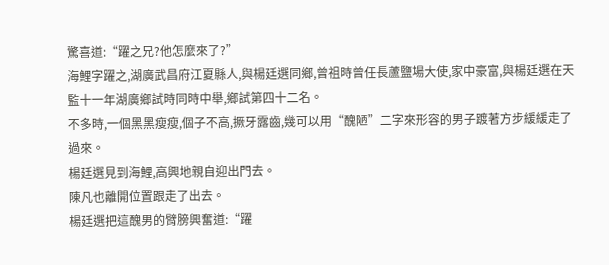驚喜道:“躍之兄?他怎麼來了?”
海鯉字躍之,湖廣武昌府江夏縣人,與楊廷選同鄉,曾祖時曾任長蘆鹽場大使,家中豪富,與楊廷選在天監十一年湖廣鄉試時同時中舉,鄉試第四十二名。
不多時,一個黑黑瘦瘦,個子不高,撅牙露齒,幾可以用“醜陋”二字來形容的男子踱著方步緩緩走了過來。
楊廷選見到海鯉,高興地親自迎出門去。
陳凡也離開位置跟走了出去。
楊廷選把這醜男的臂膀興奮道:“躍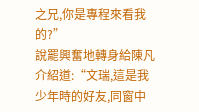之兄,你是專程來看我的?”
說罷興奮地轉身給陳凡介紹道:“文瑞,這是我少年時的好友,同窗中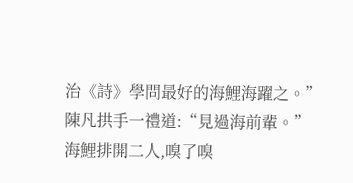治《詩》學問最好的海鯉海躍之。”
陳凡拱手一禮道:“見過海前輩。”
海鯉排開二人,嗅了嗅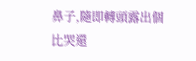鼻子,隨即轉頭露出個比哭還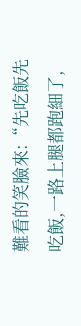難看的笑臉來:“先吃飯先吃飯,一路上腿都跑細了,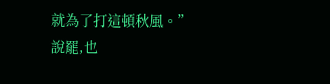就為了打這頓秋風。”
說罷,也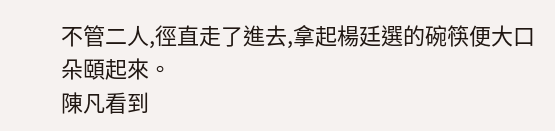不管二人,徑直走了進去,拿起楊廷選的碗筷便大口朵頤起來。
陳凡看到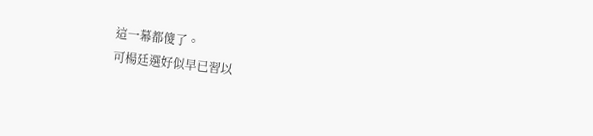這一幕都傻了。
可楊廷選好似早已習以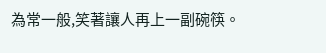為常一般,笑著讓人再上一副碗筷。